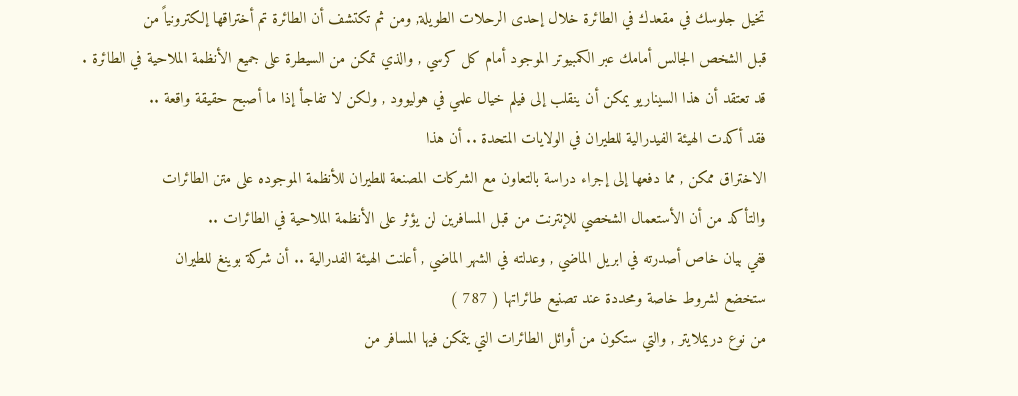تخيل جلوسك في مقعدك في الطائرة خلال إحدى الرحلات الطويلة, ومن ثم تكتشف أن الطائرة تم أختراقها إلكترونياً من
قبل الشخص الجالس أمامك عبر الكمبيوتر الموجود أمام كل كرسي , والذي تمكن من السيطرة على جميع الأنظمة الملاحية في الطائرة .
قد تعتقد أن هذا السيناريو يمكن أن ينقلب إلى فيلم خيال علمي في هوليوود , ولكن لا تفاجأ إذا ما أصبح حقيقة واقعة ..
فقد أكدت الهيئة الفيدرالية للطيران في الولايات المتحدة .. أن هذا
الاختراق ممكن , مما دفعها إلى إجراء دراسة بالتعاون مع الشركات المصنعة للطيران للأنظمة الموجوده على متن الطائرات
والتأكد من أن الأستعمال الشخصي للإنترنت من قبل المسافرين لن يؤثر على الأنظمة الملاحية في الطائرات ..
ففي بيان خاص أصدرته في ابريل الماضي , وعدلته في الشهر الماضي , أعلنت الهيئة الفدرالية .. أن شركة بوينغ للطيران
ستخضع لشروط خاصة ومحددة عند تصنيع طائراتها ( 787 )
من نوع دريملايتر , والتي ستكون من أوائل الطائرات التي يتمكن فيها المسافر من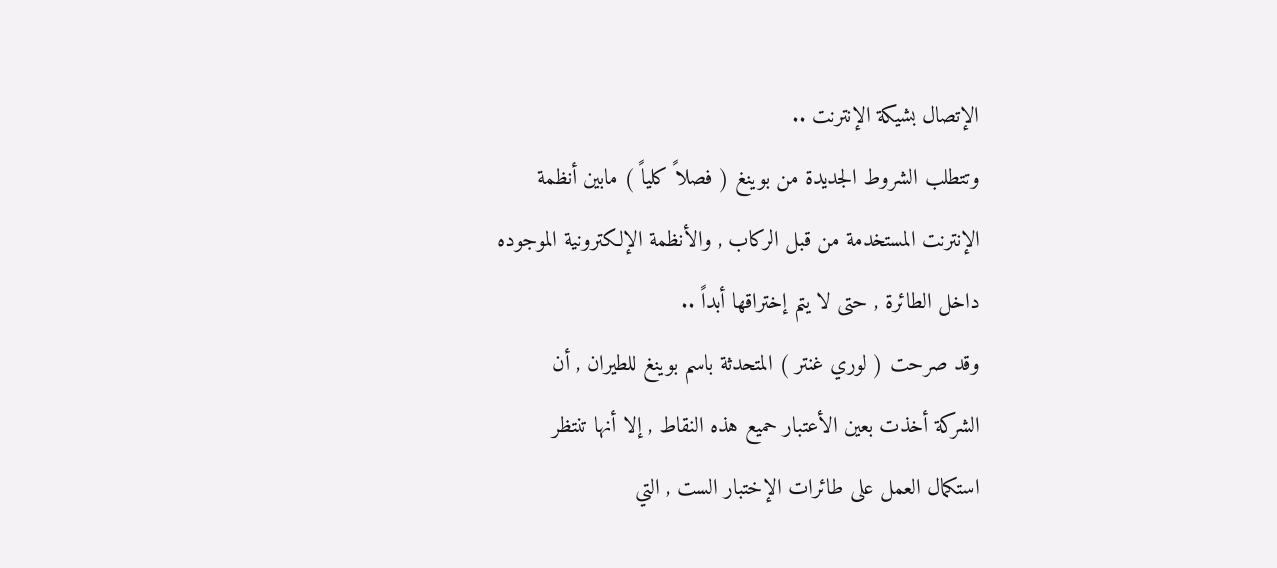الإتصال بشيكة الإنترنت ..
وتتطلب الشروط الجديدة من بوينغ ( فصلاً كلياً ) مابين أنظمة
الإنترنت المستخدمة من قبل الركاب , والأنظمة الإلكترونية الموجوده داخل الطائرة , حتى لا يتم إختراقها أبداً ..
وقد صرحت ( لوري غنتر ) المتحدثة باسم بوينغ للطيران , أن
الشركة أخذت بعين الأعتبار حميع هذه النقاط , إلا أنها تنتظر
استكمال العمل على طائرات الإختبار الست , التي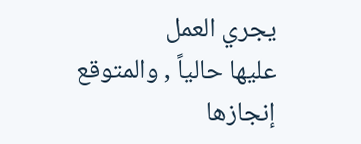يجري العمل
عليها حالياً , والمتوقع إنجازها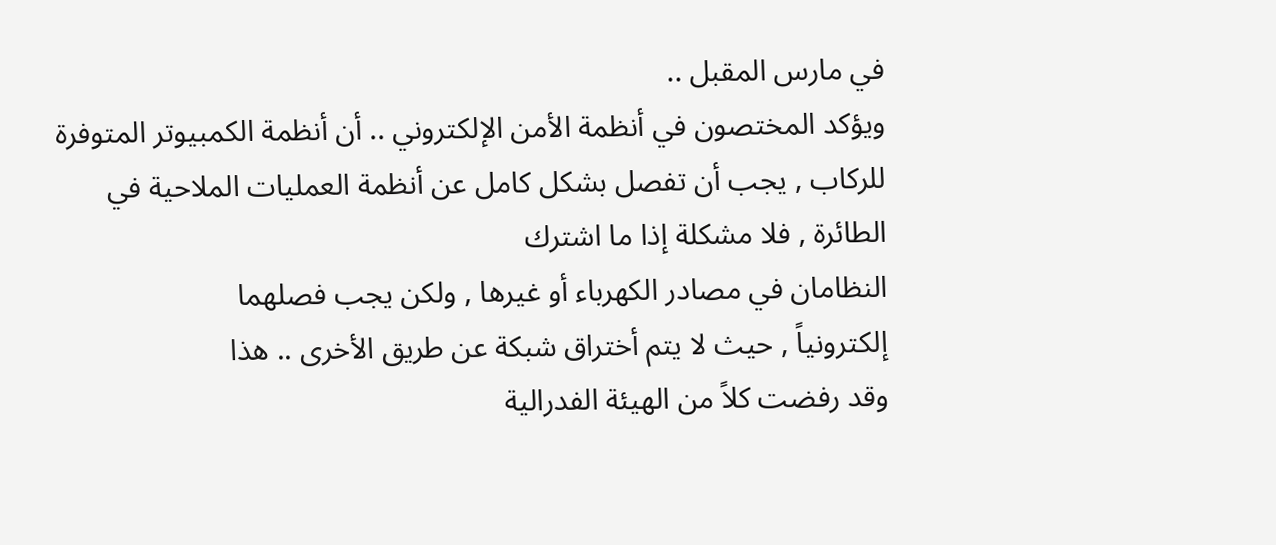في مارس المقبل ..
ويؤكد المختصون في أنظمة الأمن الإلكتروني .. أن أنظمة الكمبيوتر المتوفرة للركاب , يجب أن تفصل بشكل كامل عن أنظمة العمليات الملاحية في الطائرة , فلا مشكلة إذا ما اشترك
النظامان في مصادر الكهرباء أو غيرها , ولكن يجب فصلهما
إلكترونياً , حيث لا يتم أختراق شبكة عن طريق الأخرى .. هذا
وقد رفضت كلاً من الهيئة الفدرالية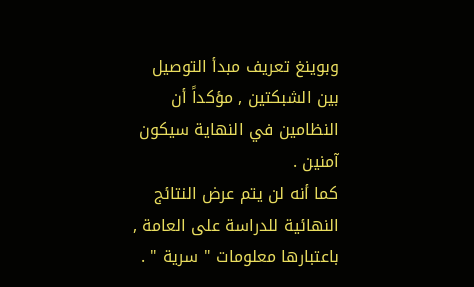وبوينغ تعريف مبدأ التوصيل
بين الشبكتين , مؤكداً أن النظامين في النهاية سيكون آمنين .
كما أنه لن يتم عرض النتائج النهائية للدراسة على العامة , باعتبارها معلومات " سرية " .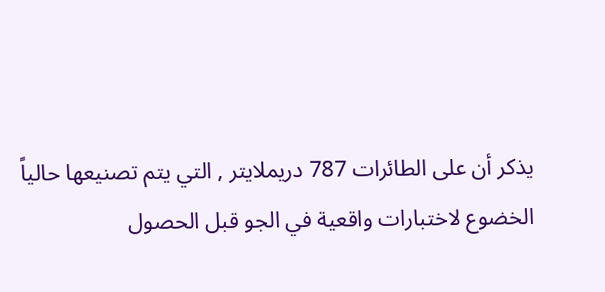يذكر أن على الطائرات 787 دريملايتر , التي يتم تصنيعها حالياً
الخضوع لاختبارات واقعية في الجو قبل الحصول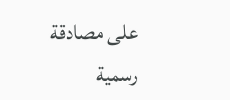على مصادقة
رسمية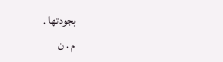بجودتها .
م . ن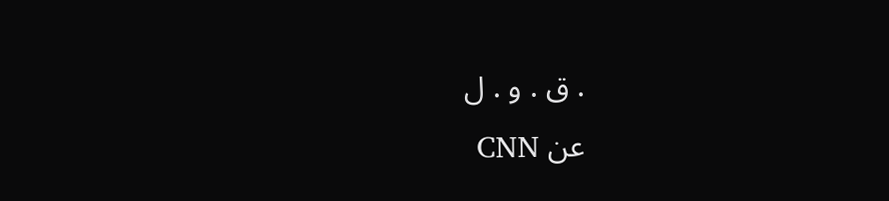. ق . و . ل
عن CNN